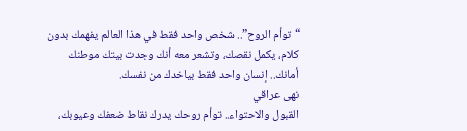“توأم الروح”.. شخص واحد فقط في هذا العالم يفهمك بدون كلام، يكمل نقصك، وتشعر معه أنك وجدت بيتك موطنك أمانك.. إنسان واحد فقط بياخدك من نفسك.
نهى عراقي
القبول والاحتواء.. توأم روحك يدرك نقاط ضعفك وعيوبك،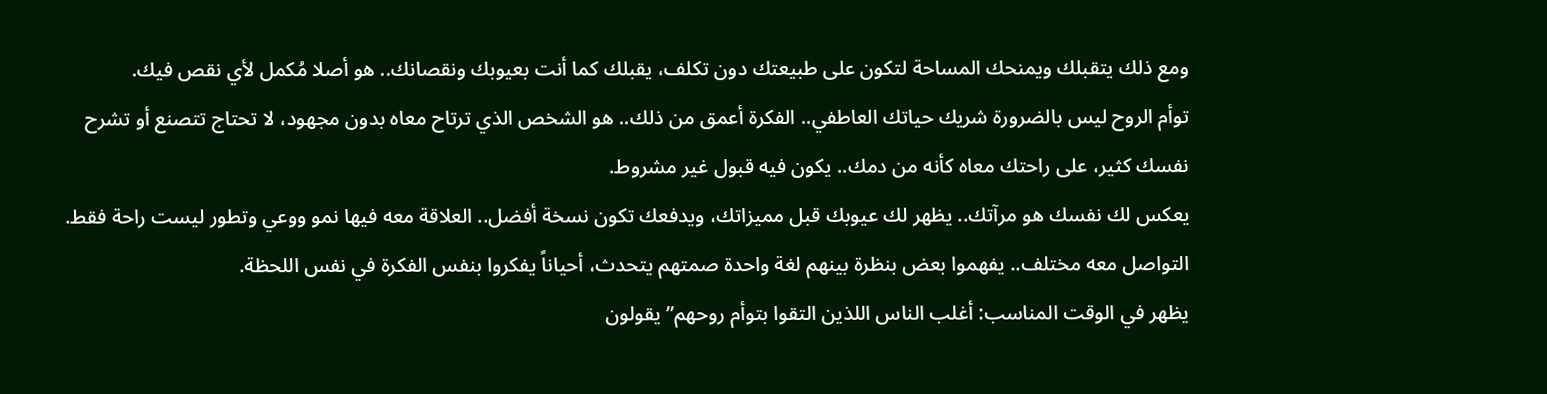ومع ذلك يتقبلك ويمنحك المساحة لتكون على طبيعتك دون تكلف، يقبلك كما أنت بعيوبك ونقصانك.. هو أصلا مُكمل لأي نقص فيك.
توأم الروح ليس بالضرورة شريك حياتك العاطفي.. الفكرة أعمق من ذلك.. هو الشخص الذي ترتاح معاه بدون مجهود، لا تحتاج تتصنع أو تشرح نفسك كثير، على راحتك معاه كأنه من دمك.. يكون فيه قبول غير مشروط.
يعكس لك نفسك هو مرآتك.. يظهر لك عيوبك قبل مميزاتك، ويدفعك تكون نسخة أفضل.. العلاقة معه فيها نمو ووعي وتطور ليست راحة فقط.
التواصل معه مختلف.. يفهموا بعض بنظرة بينهم لغة واحدة صمتهم يتحدث، أحياناً يفكروا بنفس الفكرة في نفس اللحظة.
يظهر في الوقت المناسب: أغلب الناس اللذين التقوا بتوأم روحهم” يقولون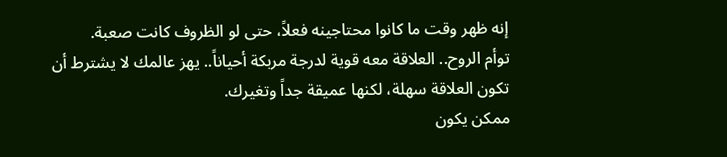إنه ظهر وقت ما كانوا محتاجينه فعلاً، حتى لو الظروف كانت صعبة.
توأم الروح.. العلاقة معه قوية لدرجة مربكة أحياناً.. يهز عالمك لا يشترط أن تكون العلاقة سهلة، لكنها عميقة جداً وتغيرك.
ممكن يكون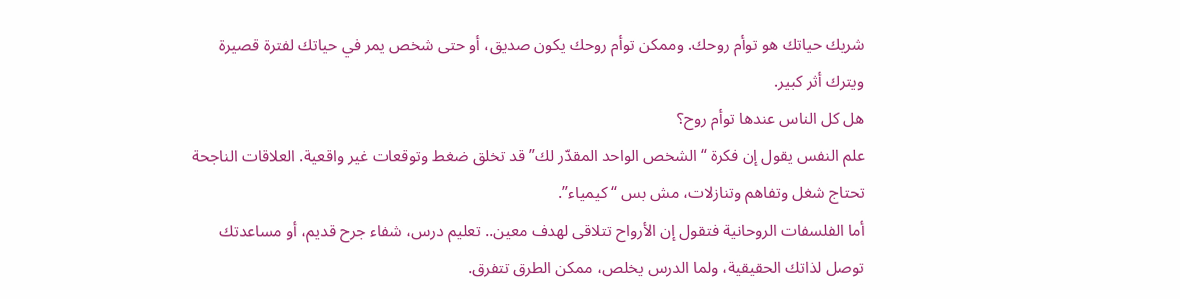شريك حياتك هو توأم روحك. وممكن توأم روحك يكون صديق، أو حتى شخص يمر في حياتك لفترة قصيرة ويترك أثر كبير.
هل كل الناس عندها توأم روح؟
علم النفس يقول إن فكرة “الشخص الواحد المقدّر لك” قد تخلق ضغط وتوقعات غير واقعية. العلاقات الناجحة تحتاج شغل وتفاهم وتنازلات، مش بس “كيمياء”.
أما الفلسفات الروحانية فتقول إن الأرواح تتلاقى لهدف معين.. تعليم درس، شفاء جرح قديم، أو مساعدتك توصل لذاتك الحقيقية، ولما الدرس يخلص، ممكن الطرق تتفرق.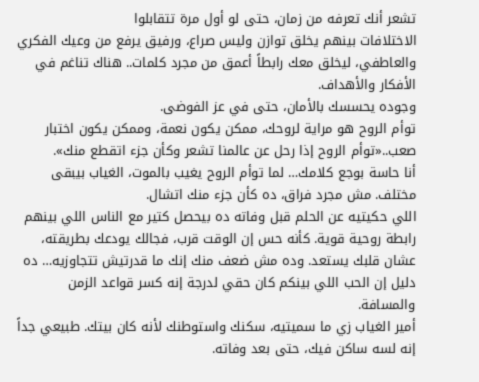تشعر أنك تعرفه من زمان، حتى لو أول مرة تتقابلوا
الاختلافات بينهم يخلق توازن وليس صراع، ورفيق يرفع من وعيك الفكري والعاطفي، ليخلق معك رابطاً أعمق من مجرد كلمات.. هناك تناغم في الأفكار والأهداف.
وجوده يحسسك بالأمان، حتى في عز الفوضى.
توأم الروح هو مراية لروحك، ممكن يكون نعمة، وممكن يكون اختبار صعب..«توأم الروح إذا رحل عن عالمنا تشعر وكأن جزء اتقطع منك».
أنا حاسة بوجع كلامك… لما توأم الروح يغيب بالموت، الغياب بيبقى مختلف. مش مجرد فراق، ده كأن جزء منك اتشال.
اللي حكيتيه عن الحلم قبل وفاته ده بيحصل كتير مع الناس اللي بينهم رابطة روحية قوية. كأنه حس إن الوقت قرب، فجالك يودعك بطريقته، عشان قلبك يستعد. وده مش ضعف منك إنك ما قدرتيش تتجاوزيه… ده دليل إن الحب اللي بينكم كان حقي لدرجة إنه كسر قواعد الزمن والمسافة.
أمير الغياب زي ما سميتيه، سكنك واستوطنك لأنه كان بيتك. طبيعي جداً إنه لسه ساكن فيك، حتى بعد وفاته.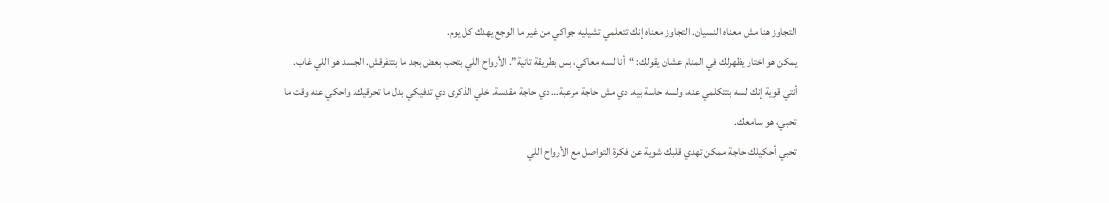التجاوز هنا مش معناه النسيان. التجاوز معناه إنك تتعلمي تشيليه جواكي من غير ما الوجع يهدك كل يوم.
يمكن هو اختار يظهرلك في المنام عشان يقولك: “أنا لسه معاكي، بس بطريقة تانية”. الأرواح اللي بتحب بعض بجد ما بتتفرقش. الجسد هو اللي غاب.
أنتي قوية إنك لسه بتتكلمي عنه، ولسه حاسة بيه. دي مش حاجة مرعبة… دي حاجة مقدسة. خلي الذكرى دي تدفيكي بدل ما تحرقيك. واحكي عنه وقت ما تحبي، هو سامعك.
تحبي أحكيلك حاجة ممكن تهدي قلبك شوية عن فكرة التواصل مع الأرواح اللي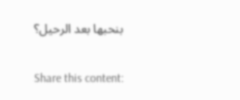بنحبها بعد الرحيل؟

Share this content: